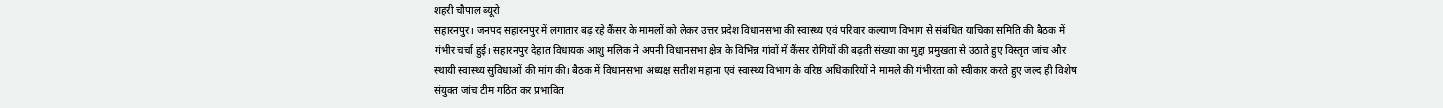शहरी चौपाल ब्यूरो
सहारनपुर। जनपद सहारनपुर में लगातार बढ़ रहे कैंसर के मामलों को लेकर उत्तर प्रदेश विधानसभा की स्वास्थ्य एवं परिवार कल्याण विभाग से संबंधित याचिका समिति की बैठक में गंभीर चर्चा हुई। सहारनपुर देहात विधायक आशु मलिक ने अपनी विधानसभा क्षेत्र के विभिन्न गांवों में कैंसर रोगियों की बढ़ती संख्या का मुद्दा प्रमुखता से उठाते हुए विस्तृत जांच और स्थायी स्वास्थ्य सुविधाओं की मांग की। बैठक में विधानसभा अध्यक्ष सतीश महाना एवं स्वास्थ्य विभाग के वरिष्ठ अधिकारियों ने मामले की गंभीरता को स्वीकार करते हुए जल्द ही विशेष संयुक्त जांच टीम गठित कर प्रभावित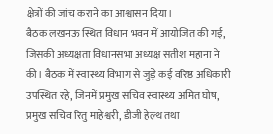क्षेत्रों की जांच कराने का आश्वासन दिया।
बैठक लखनऊ स्थित विधान भवन में आयोजित की गई, जिसकी अध्यक्षता विधानसभा अध्यक्ष सतीश महाना ने की। बैठक में स्वास्थ्य विभाग से जुड़े कई वरिष्ठ अधिकारी उपस्थित रहे, जिनमें प्रमुख सचिव स्वास्थ्य अमित घोष, प्रमुख सचिव रितु माहेश्वरी, डीजी हेल्थ तथा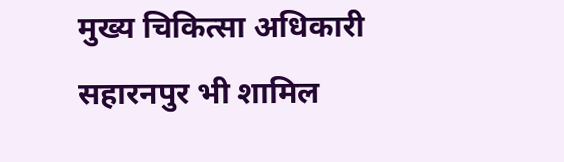मुख्य चिकित्सा अधिकारी सहारनपुर भी शामिल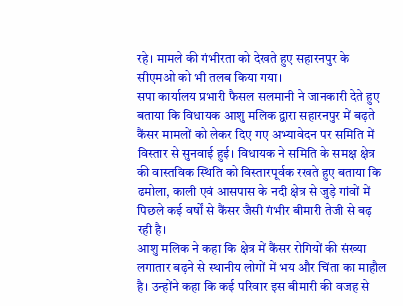रहे। मामले की गंभीरता को देखते हुए सहारनपुर के सीएमओ को भी तलब किया गया।
सपा कार्यालय प्रभारी फैसल सलमानी ने जानकारी देते हुए बताया कि विधायक आशु मलिक द्वारा सहारनपुर में बढ़ते कैंसर मामलों को लेकर दिए गए अभ्यावेदन पर समिति में विस्तार से सुनवाई हुई। विधायक ने समिति के समक्ष क्षेत्र की वास्तविक स्थिति को विस्तारपूर्वक रखते हुए बताया कि ढमोला, काली एवं आसपास के नदी क्षेत्र से जुड़े गांवों में पिछले कई वर्षों से कैंसर जैसी गंभीर बीमारी तेजी से बढ़ रही है।
आशु मलिक ने कहा कि क्षेत्र में कैंसर रोगियों की संख्या लगातार बढ़ने से स्थानीय लोगों में भय और चिंता का माहौल है। उन्होंने कहा कि कई परिवार इस बीमारी की वजह से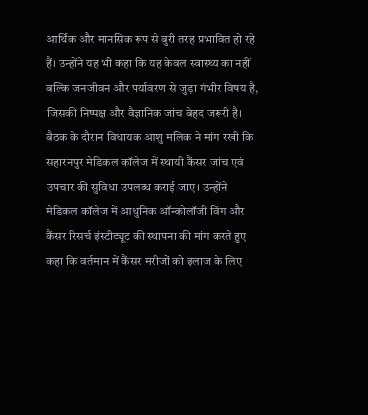आर्थिक और मानसिक रूप से बुरी तरह प्रभावित हो रहे हैं। उन्होंने यह भी कहा कि यह केवल स्वास्थ्य का नहीं बल्कि जनजीवन और पर्यावरण से जुड़ा गंभीर विषय है, जिसकी निष्पक्ष और वैज्ञानिक जांच बेहद जरूरी है।
बैठक के दौरान विधायक आशु मलिक ने मांग रखी कि सहारनपुर मेडिकल कॉलेज में स्थायी कैंसर जांच एवं उपचार की सुविधा उपलब्ध कराई जाए। उन्होंने मेडिकल कॉलेज में आधुनिक ऑन्कोलॉजी विंग और कैंसर रिसर्च इंस्टीट्यूट की स्थापना की मांग करते हुए कहा कि वर्तमान में कैंसर मरीजों को इलाज के लिए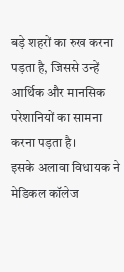बड़े शहरों का रुख करना पड़ता है, जिससे उन्हें आर्थिक और मानसिक परेशानियों का सामना करना पड़ता है।
इसके अलावा विधायक ने मेडिकल कॉलेज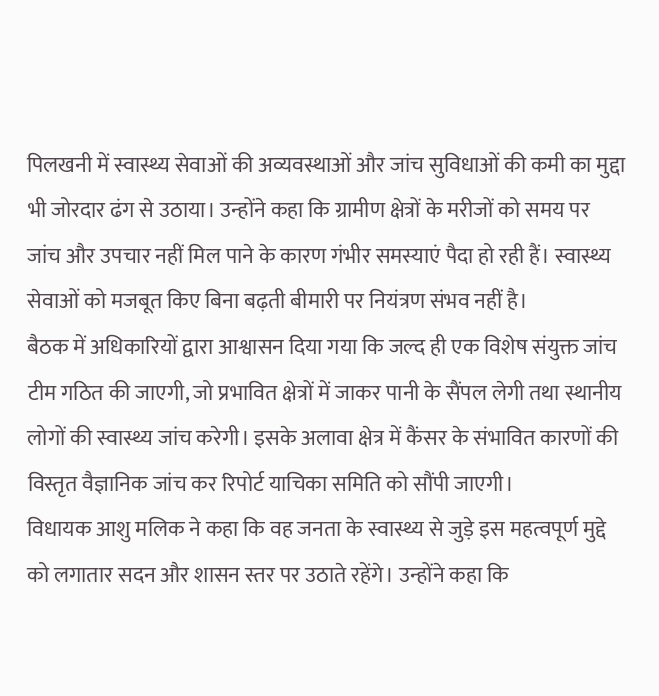पिलखनी में स्वास्थ्य सेवाओं की अव्यवस्थाओं और जांच सुविधाओं की कमी का मुद्दा भी जोरदार ढंग से उठाया। उन्होंने कहा कि ग्रामीण क्षेत्रों के मरीजों को समय पर जांच और उपचार नहीं मिल पाने के कारण गंभीर समस्याएं पैदा हो रही हैं। स्वास्थ्य सेवाओं को मजबूत किए बिना बढ़ती बीमारी पर नियंत्रण संभव नहीं है।
बैठक में अधिकारियों द्वारा आश्वासन दिया गया कि जल्द ही एक विशेष संयुक्त जांच टीम गठित की जाएगी, जो प्रभावित क्षेत्रों में जाकर पानी के सैंपल लेगी तथा स्थानीय लोगों की स्वास्थ्य जांच करेगी। इसके अलावा क्षेत्र में कैंसर के संभावित कारणों की विस्तृत वैज्ञानिक जांच कर रिपोर्ट याचिका समिति को सौंपी जाएगी।
विधायक आशु मलिक ने कहा कि वह जनता के स्वास्थ्य से जुड़े इस महत्वपूर्ण मुद्दे को लगातार सदन और शासन स्तर पर उठाते रहेंगे। उन्होंने कहा कि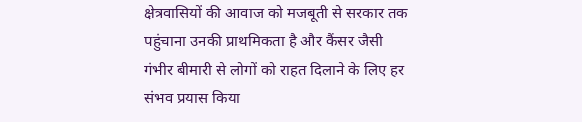क्षेत्रवासियों की आवाज को मजबूती से सरकार तक पहुंचाना उनकी प्राथमिकता है और कैंसर जैसी गंभीर बीमारी से लोगों को राहत दिलाने के लिए हर संभव प्रयास किया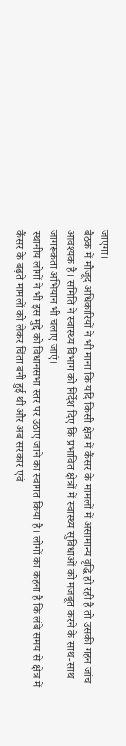जाएगा।
बैठक में मौजूद अधिकारियों ने भी माना कि यदि किसी क्षेत्र में कैंसर के मामलों में असामान्य वृद्धि हो रही है तो उसकी गहन जांच आवश्यक है। समिति ने स्वास्थ्य विभाग को निर्देश दिए कि प्रभावित क्षेत्रों में स्वास्थ्य सुविधाओं को मजबूत करने के साथ-साथ जागरूकता अभियान भी चलाए जाएं।
स्थानीय लोगों ने भी इस मुद्दे को विधानसभा स्तर पर उठाए जाने का स्वागत किया है। लोगों का कहना है कि लंबे समय से क्षेत्र में कैंसर के बढ़ते मामलों को लेकर चिंता बनी हुई थी और अब सरकार एवं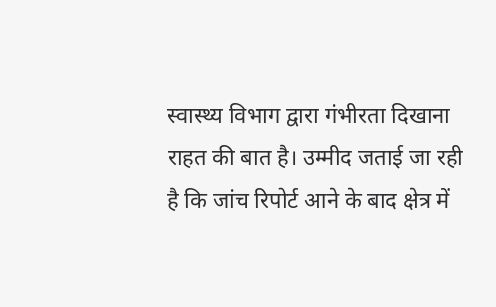स्वास्थ्य विभाग द्वारा गंभीरता दिखाना राहत की बात है। उम्मीद जताई जा रही है कि जांच रिपोर्ट आने के बाद क्षेत्र में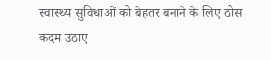स्वास्थ्य सुविधाओं को बेहतर बनाने के लिए ठोस कदम उठाए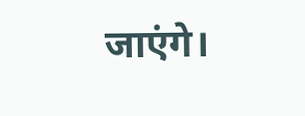जाएंगे।